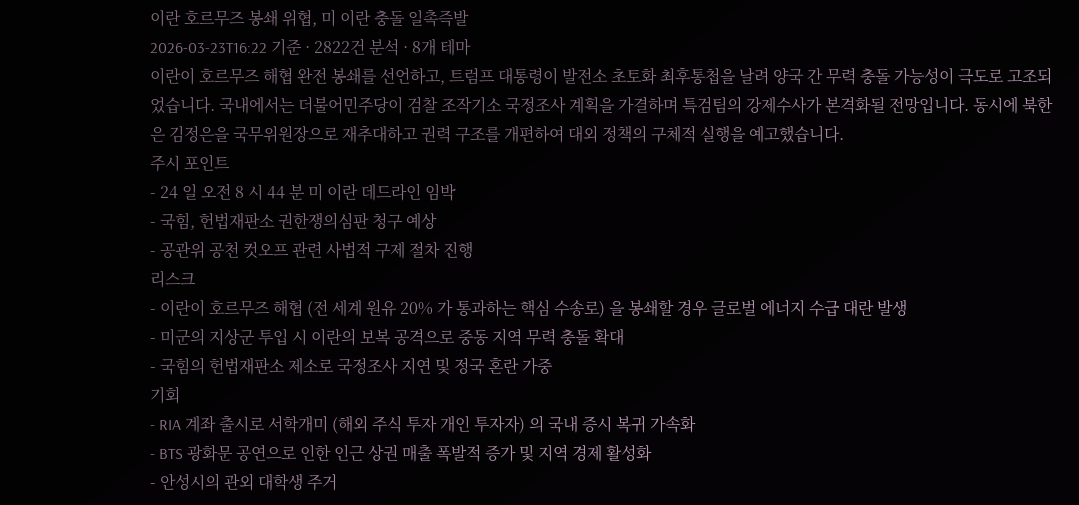이란 호르무즈 봉쇄 위협, 미 이란 충돌 일촉즉발
2026-03-23T16:22 기준 · 2822건 분석 · 8개 테마
이란이 호르무즈 해협 완전 봉쇄를 선언하고, 트럼프 대통령이 발전소 초토화 최후통첩을 날려 양국 간 무력 충돌 가능성이 극도로 고조되었습니다. 국내에서는 더불어민주당이 검찰 조작기소 국정조사 계획을 가결하며 특검팀의 강제수사가 본격화될 전망입니다. 동시에 북한은 김정은을 국무위원장으로 재추대하고 권력 구조를 개편하여 대외 정책의 구체적 실행을 예고했습니다.
주시 포인트
- 24 일 오전 8 시 44 분 미 이란 데드라인 임박
- 국힘, 헌법재판소 권한쟁의심판 청구 예상
- 공관위 공천 컷오프 관련 사법적 구제 절차 진행
리스크
- 이란이 호르무즈 해협 (전 세계 원유 20% 가 통과하는 핵심 수송로) 을 봉쇄할 경우 글로벌 에너지 수급 대란 발생
- 미군의 지상군 투입 시 이란의 보복 공격으로 중동 지역 무력 충돌 확대
- 국힘의 헌법재판소 제소로 국정조사 지연 및 정국 혼란 가중
기회
- RIA 계좌 출시로 서학개미 (해외 주식 투자 개인 투자자) 의 국내 증시 복귀 가속화
- BTS 광화문 공연으로 인한 인근 상권 매출 폭발적 증가 및 지역 경제 활성화
- 안성시의 관외 대학생 주거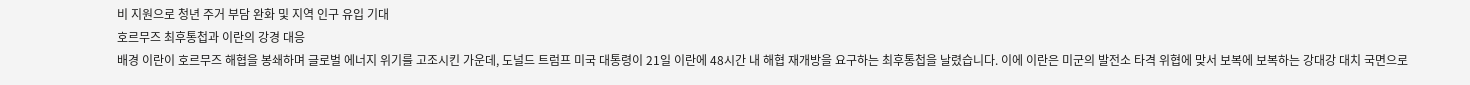비 지원으로 청년 주거 부담 완화 및 지역 인구 유입 기대
호르무즈 최후통첩과 이란의 강경 대응
배경 이란이 호르무즈 해협을 봉쇄하며 글로벌 에너지 위기를 고조시킨 가운데, 도널드 트럼프 미국 대통령이 21일 이란에 48시간 내 해협 재개방을 요구하는 최후통첩을 날렸습니다. 이에 이란은 미군의 발전소 타격 위협에 맞서 보복에 보복하는 강대강 대치 국면으로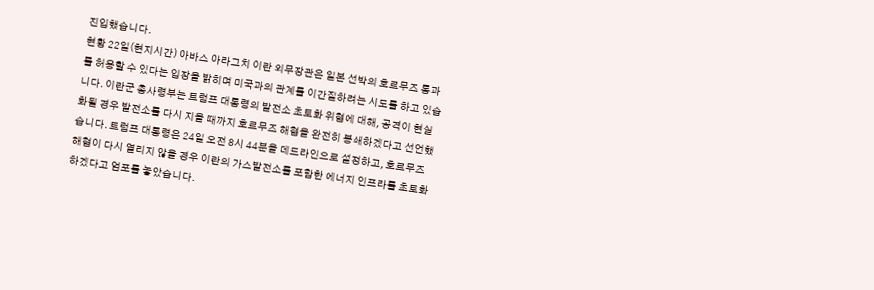진입했습니다.
현황 22일(현지시간) 아바스 아라그치 이란 외무장관은 일본 선박의 호르무즈 통과를 허용할 수 있다는 입장을 밝히며 미국과의 관계를 이간질하려는 시도를 하고 있습니다. 이란군 총사령부는 트럼프 대통령의 발전소 초토화 위협에 대해, 공격이 현실화될 경우 발전소를 다시 지을 때까지 호르무즈 해협을 완전히 봉쇄하겠다고 선언했습니다. 트럼프 대통령은 24일 오전 8시 44분을 데드라인으로 설정하고, 호르무즈 해협이 다시 열리지 않을 경우 이란의 가스발전소를 포함한 에너지 인프라를 초토화하겠다고 엄포를 놓았습니다.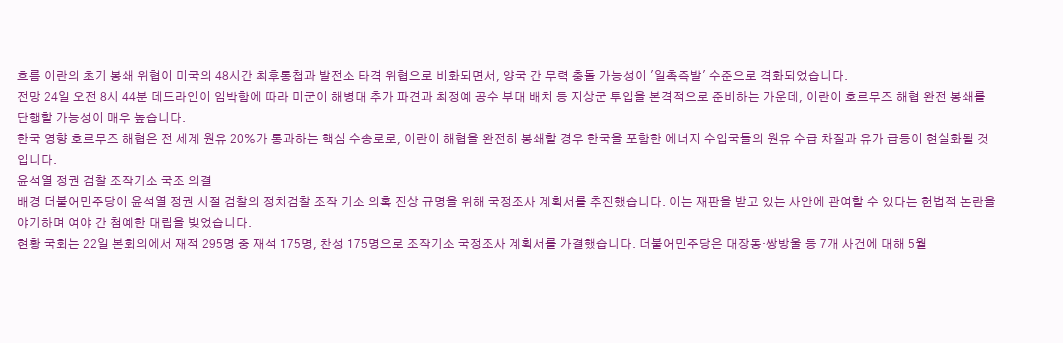흐름 이란의 초기 봉쇄 위협이 미국의 48시간 최후통첩과 발전소 타격 위협으로 비화되면서, 양국 간 무력 충돌 가능성이 '일촉즉발' 수준으로 격화되었습니다.
전망 24일 오전 8시 44분 데드라인이 임박함에 따라 미군이 해병대 추가 파견과 최정예 공수 부대 배치 등 지상군 투입을 본격적으로 준비하는 가운데, 이란이 호르무즈 해협 완전 봉쇄를 단행할 가능성이 매우 높습니다.
한국 영향 호르무즈 해협은 전 세계 원유 20%가 통과하는 핵심 수송로로, 이란이 해협을 완전히 봉쇄할 경우 한국을 포함한 에너지 수입국들의 원유 수급 차질과 유가 급등이 현실화될 것입니다.
윤석열 정권 검찰 조작기소 국조 의결
배경 더불어민주당이 윤석열 정권 시절 검찰의 정치검찰 조작 기소 의혹 진상 규명을 위해 국정조사 계획서를 추진했습니다. 이는 재판을 받고 있는 사안에 관여할 수 있다는 헌법적 논란을 야기하며 여야 간 첨예한 대립을 빚었습니다.
현황 국회는 22일 본회의에서 재적 295명 중 재석 175명, 찬성 175명으로 조작기소 국정조사 계획서를 가결했습니다. 더불어민주당은 대장동·쌍방울 등 7개 사건에 대해 5월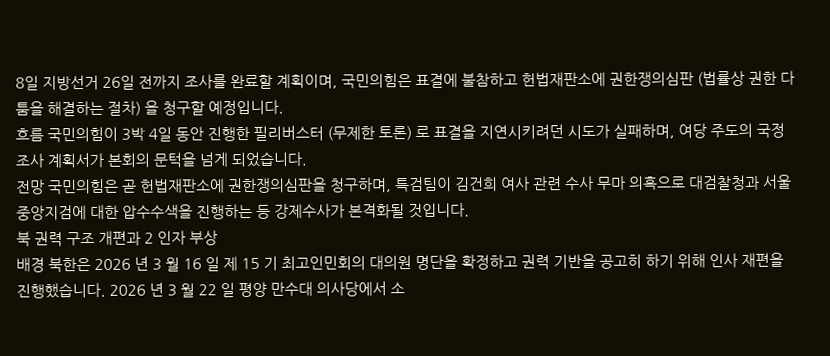8일 지방선거 26일 전까지 조사를 완료할 계획이며, 국민의힘은 표결에 불참하고 헌법재판소에 권한쟁의심판 (법률상 권한 다툼을 해결하는 절차) 을 청구할 예정입니다.
흐름 국민의힘이 3박 4일 동안 진행한 필리버스터 (무제한 토론) 로 표결을 지연시키려던 시도가 실패하며, 여당 주도의 국정조사 계획서가 본회의 문턱을 넘게 되었습니다.
전망 국민의힘은 곧 헌법재판소에 권한쟁의심판을 청구하며, 특검팀이 김건희 여사 관련 수사 무마 의혹으로 대검찰청과 서울중앙지검에 대한 압수수색을 진행하는 등 강제수사가 본격화될 것입니다.
북 권력 구조 개편과 2 인자 부상
배경 북한은 2026 년 3 월 16 일 제 15 기 최고인민회의 대의원 명단을 확정하고 권력 기반을 공고히 하기 위해 인사 재편을 진행했습니다. 2026 년 3 월 22 일 평양 만수대 의사당에서 소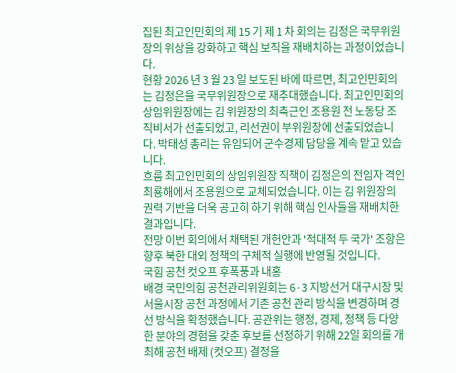집된 최고인민회의 제 15 기 제 1 차 회의는 김정은 국무위원장의 위상을 강화하고 핵심 보직을 재배치하는 과정이었습니다.
현황 2026 년 3 월 23 일 보도된 바에 따르면, 최고인민회의는 김정은을 국무위원장으로 재추대했습니다. 최고인민회의 상임위원장에는 김 위원장의 최측근인 조용원 전 노동당 조직비서가 선출되었고, 리선권이 부위원장에 선출되었습니다. 박태성 총리는 유임되어 군수경제 담당을 계속 맡고 있습니다.
흐름 최고인민회의 상임위원장 직책이 김정은의 전임자 격인 최룡해에서 조용원으로 교체되었습니다. 이는 김 위원장의 권력 기반을 더욱 공고히 하기 위해 핵심 인사들을 재배치한 결과입니다.
전망 이번 회의에서 채택된 개헌안과 '적대적 두 국가' 조항은 향후 북한 대외 정책의 구체적 실행에 반영될 것입니다.
국힘 공천 컷오프 후폭풍과 내홍
배경 국민의힘 공천관리위원회는 6·3 지방선거 대구시장 및 서울시장 공천 과정에서 기존 공천 관리 방식을 변경하며 경선 방식을 확정했습니다. 공관위는 행정, 경제, 정책 등 다양한 분야의 경험을 갖춘 후보를 선정하기 위해 22일 회의를 개최해 공천 배제 (컷오프) 결정을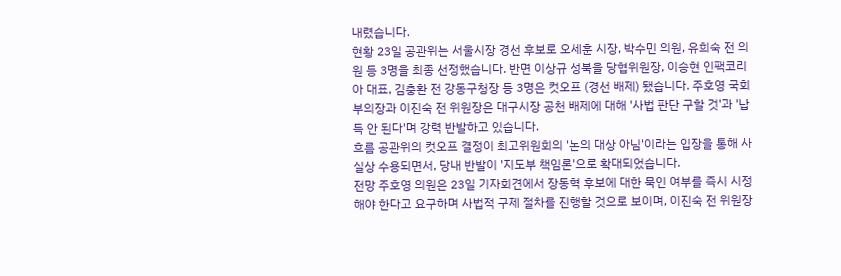내렸습니다.
현황 23일 공관위는 서울시장 경선 후보로 오세훈 시장, 박수민 의원, 유희숙 전 의원 등 3명을 최종 선정했습니다. 반면 이상규 성북을 당협위원장, 이승현 인팩코리아 대표, 김충환 전 강동구청장 등 3명은 컷오프 (경선 배제) 됐습니다. 주호영 국회부의장과 이진숙 전 위원장은 대구시장 공천 배제에 대해 '사법 판단 구할 것'과 '납득 안 된다'며 강력 반발하고 있습니다.
흐름 공관위의 컷오프 결정이 최고위원회의 '논의 대상 아님'이라는 입장을 통해 사실상 수용되면서, 당내 반발이 '지도부 책임론'으로 확대되었습니다.
전망 주호영 의원은 23일 기자회견에서 장동혁 후보에 대한 묵인 여부를 즉시 시정해야 한다고 요구하며 사법적 구제 절차를 진행할 것으로 보이며, 이진숙 전 위원장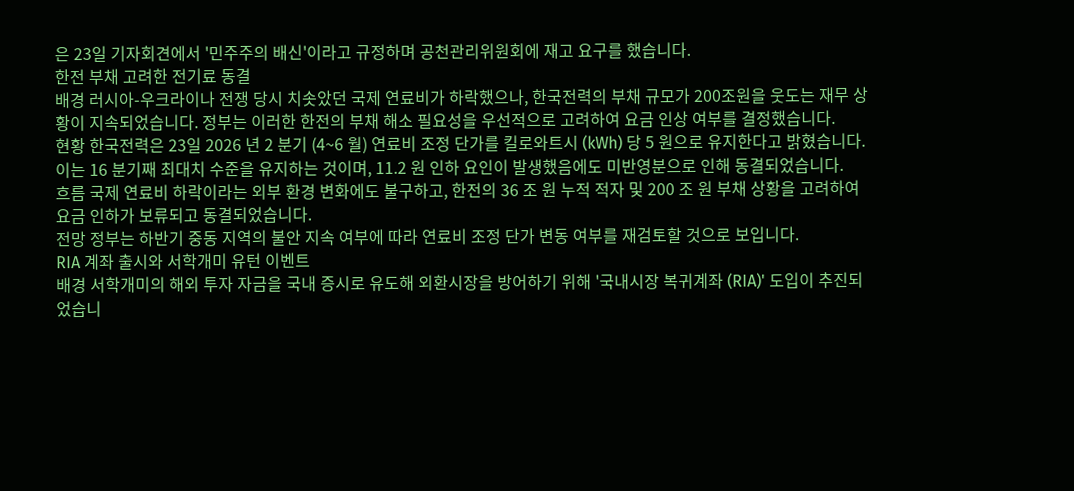은 23일 기자회견에서 '민주주의 배신'이라고 규정하며 공천관리위원회에 재고 요구를 했습니다.
한전 부채 고려한 전기료 동결
배경 러시아-우크라이나 전쟁 당시 치솟았던 국제 연료비가 하락했으나, 한국전력의 부채 규모가 200조원을 웃도는 재무 상황이 지속되었습니다. 정부는 이러한 한전의 부채 해소 필요성을 우선적으로 고려하여 요금 인상 여부를 결정했습니다.
현황 한국전력은 23일 2026 년 2 분기 (4~6 월) 연료비 조정 단가를 킬로와트시 (kWh) 당 5 원으로 유지한다고 밝혔습니다. 이는 16 분기째 최대치 수준을 유지하는 것이며, 11.2 원 인하 요인이 발생했음에도 미반영분으로 인해 동결되었습니다.
흐름 국제 연료비 하락이라는 외부 환경 변화에도 불구하고, 한전의 36 조 원 누적 적자 및 200 조 원 부채 상황을 고려하여 요금 인하가 보류되고 동결되었습니다.
전망 정부는 하반기 중동 지역의 불안 지속 여부에 따라 연료비 조정 단가 변동 여부를 재검토할 것으로 보입니다.
RIA 계좌 출시와 서학개미 유턴 이벤트
배경 서학개미의 해외 투자 자금을 국내 증시로 유도해 외환시장을 방어하기 위해 '국내시장 복귀계좌 (RIA)' 도입이 추진되었습니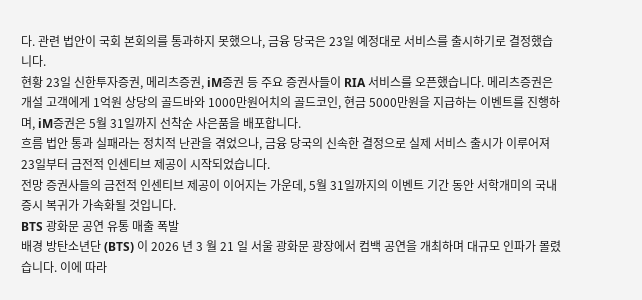다. 관련 법안이 국회 본회의를 통과하지 못했으나, 금융 당국은 23일 예정대로 서비스를 출시하기로 결정했습니다.
현황 23일 신한투자증권, 메리츠증권, iM증권 등 주요 증권사들이 RIA 서비스를 오픈했습니다. 메리츠증권은 개설 고객에게 1억원 상당의 골드바와 1000만원어치의 골드코인, 현금 5000만원을 지급하는 이벤트를 진행하며, iM증권은 5월 31일까지 선착순 사은품을 배포합니다.
흐름 법안 통과 실패라는 정치적 난관을 겪었으나, 금융 당국의 신속한 결정으로 실제 서비스 출시가 이루어져 23일부터 금전적 인센티브 제공이 시작되었습니다.
전망 증권사들의 금전적 인센티브 제공이 이어지는 가운데, 5월 31일까지의 이벤트 기간 동안 서학개미의 국내 증시 복귀가 가속화될 것입니다.
BTS 광화문 공연 유통 매출 폭발
배경 방탄소년단 (BTS) 이 2026 년 3 월 21 일 서울 광화문 광장에서 컴백 공연을 개최하며 대규모 인파가 몰렸습니다. 이에 따라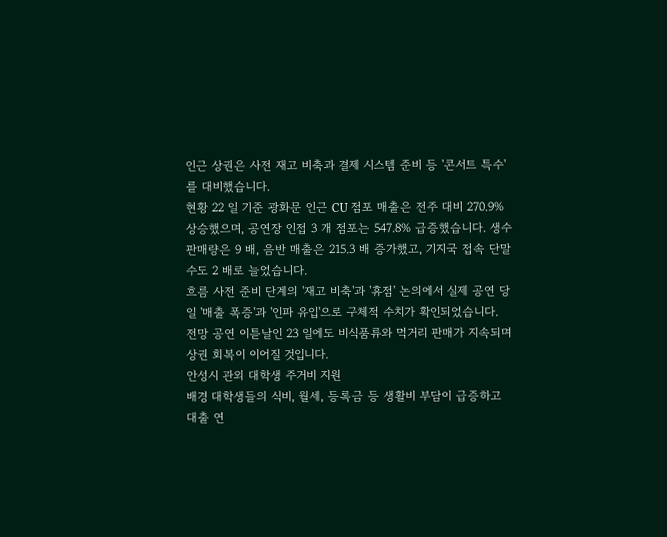인근 상권은 사전 재고 비축과 결제 시스템 준비 등 '콘서트 특수'를 대비했습니다.
현황 22 일 기준 광화문 인근 CU 점포 매출은 전주 대비 270.9% 상승했으며, 공연장 인접 3 개 점포는 547.8% 급증했습니다. 생수 판매량은 9 배, 음반 매출은 215.3 배 증가했고, 기지국 접속 단말수도 2 배로 늘었습니다.
흐름 사전 준비 단계의 '재고 비축'과 '휴점' 논의에서 실제 공연 당일 '매출 폭증'과 '인파 유입'으로 구체적 수치가 확인되었습니다.
전망 공연 이튿날인 23 일에도 비식품류와 먹거리 판매가 지속되며 상권 회복이 이어질 것입니다.
안성시 관외 대학생 주거비 지원
배경 대학생들의 식비, 월세, 등록금 등 생활비 부담이 급증하고 대출 연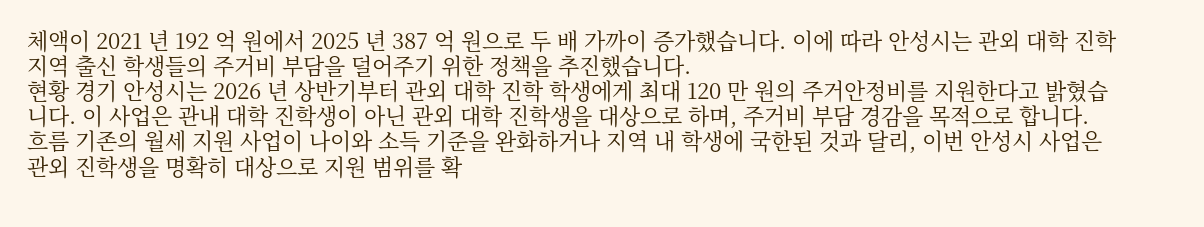체액이 2021 년 192 억 원에서 2025 년 387 억 원으로 두 배 가까이 증가했습니다. 이에 따라 안성시는 관외 대학 진학 지역 출신 학생들의 주거비 부담을 덜어주기 위한 정책을 추진했습니다.
현황 경기 안성시는 2026 년 상반기부터 관외 대학 진학 학생에게 최대 120 만 원의 주거안정비를 지원한다고 밝혔습니다. 이 사업은 관내 대학 진학생이 아닌 관외 대학 진학생을 대상으로 하며, 주거비 부담 경감을 목적으로 합니다.
흐름 기존의 월세 지원 사업이 나이와 소득 기준을 완화하거나 지역 내 학생에 국한된 것과 달리, 이번 안성시 사업은 관외 진학생을 명확히 대상으로 지원 범위를 확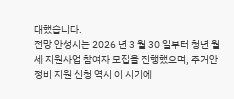대했습니다.
전망 안성시는 2026 년 3 월 30 일부터 청년 월세 지원사업 참여자 모집을 진행했으며, 주거안정비 지원 신청 역시 이 시기에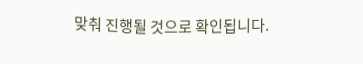맞춰 진행될 것으로 확인됩니다.